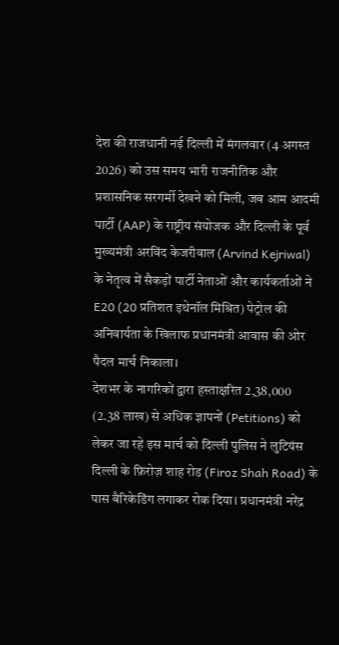देश की राजधानी नई दिल्ली में मंगलवार (4 अगस्त 2026) को उस समय भारी राजनीतिक और प्रशासनिक सरगर्मी देखने को मिली, जब आम आदमी पार्टी (AAP) के राष्ट्रीय संयोजक और दिल्ली के पूर्व मुख्यमंत्री अरविंद केजरीवाल (Arvind Kejriwal) के नेतृत्व में सैकड़ों पार्टी नेताओं और कार्यकर्ताओं ने E20 (20 प्रतिशत इथेनॉल मिश्रित) पेट्रोल की अनिवार्यता के खिलाफ प्रधानमंत्री आवास की ओर पैदल मार्च निकाला।
देशभर के नागरिकों द्वारा हस्ताक्षरित 2,38,000 (2.38 लाख) से अधिक ज्ञापनों (Petitions) को लेकर जा रहे इस मार्च को दिल्ली पुलिस ने लुटियंस दिल्ली के फ़िरोज़ शाह रोड (Firoz Shah Road) के पास बैरिकेडिंग लगाकर रोक दिया। प्रधानमंत्री नरेंद्र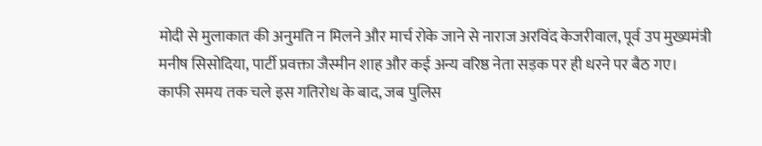मोदी से मुलाकात की अनुमति न मिलने और मार्च रोके जाने से नाराज अरविंद केजरीवाल, पूर्व उप मुख्यमंत्री मनीष सिसोदिया, पार्टी प्रवक्ता जैस्मीन शाह और कई अन्य वरिष्ठ नेता सड़क पर ही धरने पर बैठ गए।
काफी समय तक चले इस गतिरोध के बाद, जब पुलिस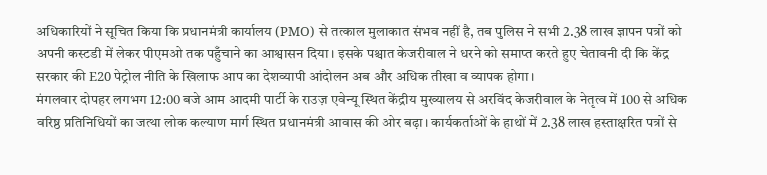अधिकारियों ने सूचित किया कि प्रधानमंत्री कार्यालय (PMO) से तत्काल मुलाकात संभव नहीं है, तब पुलिस ने सभी 2.38 लाख ज्ञापन पत्रों को अपनी कस्टडी में लेकर पीएमओ तक पहुँचाने का आश्वासन दिया। इसके पश्चात केजरीवाल ने धरने को समाप्त करते हुए चेतावनी दी कि केंद्र सरकार की E20 पेट्रोल नीति के खिलाफ आप का देशव्यापी आंदोलन अब और अधिक तीखा व व्यापक होगा।
मंगलवार दोपहर लगभग 12:00 बजे आम आदमी पार्टी के राउज़ एवेन्यू स्थित केंद्रीय मुख्यालय से अरविंद केजरीवाल के नेतृत्व में 100 से अधिक वरिष्ठ प्रतिनिधियों का जत्था लोक कल्याण मार्ग स्थित प्रधानमंत्री आवास की ओर बढ़ा। कार्यकर्ताओं के हाथों में 2.38 लाख हस्ताक्षरित पत्रों से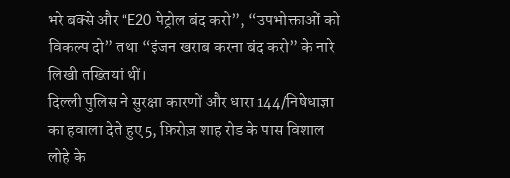भरे बक्से और “E20 पेट्रोल बंद करो”, “उपभोक्ताओं को विकल्प दो” तथा “इंजन खराब करना बंद करो” के नारे लिखी तख्तियां थीं।
दिल्ली पुलिस ने सुरक्षा कारणों और धारा 144/निषेधाज्ञा का हवाला देते हुए 5, फ़िरोज़ शाह रोड के पास विशाल लोहे के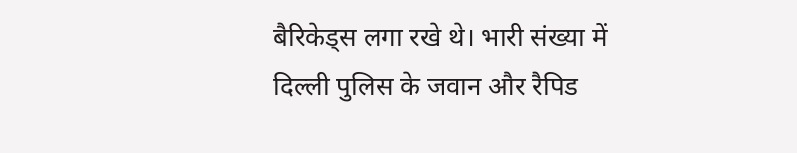बैरिकेड्स लगा रखे थे। भारी संख्या में दिल्ली पुलिस के जवान और रैपिड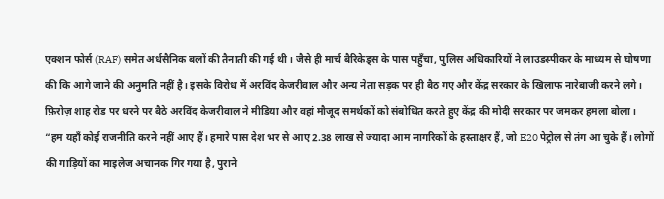एक्शन फोर्स (RAF) समेत अर्धसैनिक बलों की तैनाती की गई थी। जैसे ही मार्च बैरिकेड्स के पास पहुँचा, पुलिस अधिकारियों ने लाउडस्पीकर के माध्यम से घोषणा की कि आगे जाने की अनुमति नहीं है। इसके विरोध में अरविंद केजरीवाल और अन्य नेता सड़क पर ही बैठ गए और केंद्र सरकार के खिलाफ नारेबाजी करने लगे।
फ़िरोज़ शाह रोड पर धरने पर बैठे अरविंद केजरीवाल ने मीडिया और वहां मौजूद समर्थकों को संबोधित करते हुए केंद्र की मोदी सरकार पर जमकर हमला बोला।
“हम यहाँ कोई राजनीति करने नहीं आए हैं। हमारे पास देश भर से आए 2.38 लाख से ज्यादा आम नागरिकों के हस्ताक्षर हैं, जो E20 पेट्रोल से तंग आ चुके हैं। लोगों की गाड़ियों का माइलेज अचानक गिर गया है, पुराने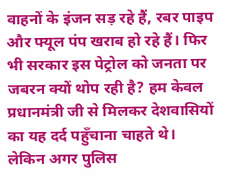वाहनों के इंजन सड़ रहे हैं, रबर पाइप और फ्यूल पंप खराब हो रहे हैं। फिर भी सरकार इस पेट्रोल को जनता पर जबरन क्यों थोप रही है? हम केवल प्रधानमंत्री जी से मिलकर देशवासियों का यह दर्द पहुँचाना चाहते थे। लेकिन अगर पुलिस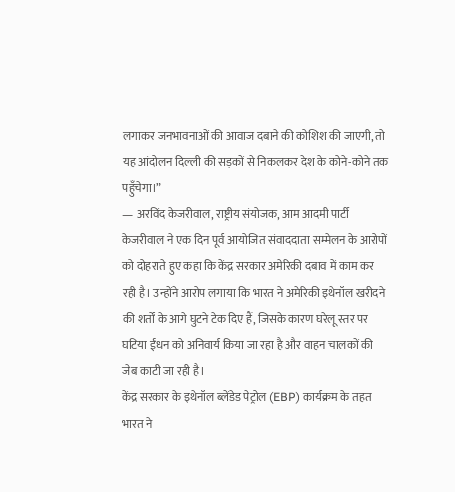लगाकर जनभावनाओं की आवाज दबाने की कोशिश की जाएगी, तो यह आंदोलन दिल्ली की सड़कों से निकलकर देश के कोने-कोने तक पहुँचेगा।”
— अरविंद केजरीवाल, राष्ट्रीय संयोजक, आम आदमी पार्टी
केजरीवाल ने एक दिन पूर्व आयोजित संवाददाता सम्मेलन के आरोपों को दोहराते हुए कहा कि केंद्र सरकार अमेरिकी दबाव में काम कर रही है। उन्होंने आरोप लगाया कि भारत ने अमेरिकी इथेनॉल खरीदने की शर्तों के आगे घुटने टेक दिए हैं, जिसके कारण घरेलू स्तर पर घटिया ईंधन को अनिवार्य किया जा रहा है और वाहन चालकों की जेब काटी जा रही है।
केंद्र सरकार के इथेनॉल ब्लेंडेड पेट्रोल (EBP) कार्यक्रम के तहत भारत ने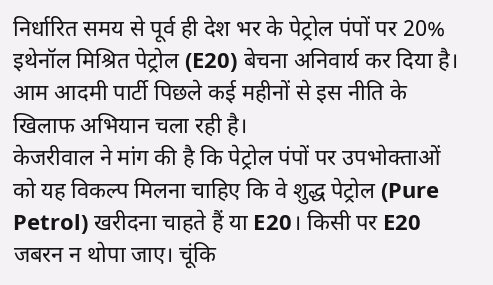निर्धारित समय से पूर्व ही देश भर के पेट्रोल पंपों पर 20% इथेनॉल मिश्रित पेट्रोल (E20) बेचना अनिवार्य कर दिया है। आम आदमी पार्टी पिछले कई महीनों से इस नीति के खिलाफ अभियान चला रही है।
केजरीवाल ने मांग की है कि पेट्रोल पंपों पर उपभोक्ताओं को यह विकल्प मिलना चाहिए कि वे शुद्ध पेट्रोल (Pure Petrol) खरीदना चाहते हैं या E20। किसी पर E20 जबरन न थोपा जाए। चूंकि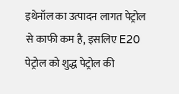इथेनॉल का उत्पादन लागत पेट्रोल से काफी कम है, इसलिए E20 पेट्रोल को शुद्ध पेट्रोल की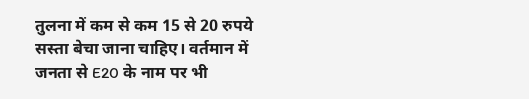तुलना में कम से कम 15 से 20 रुपये सस्ता बेचा जाना चाहिए। वर्तमान में जनता से E20 के नाम पर भी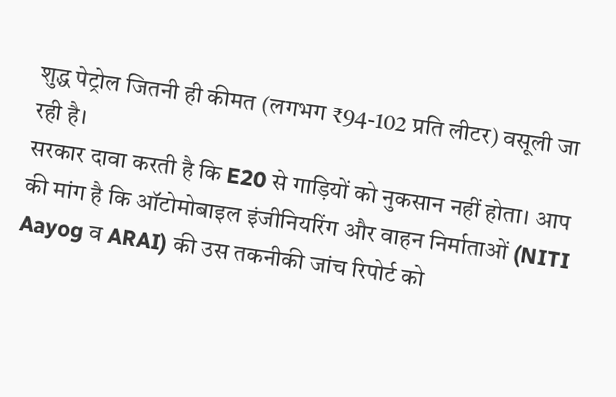शुद्ध पेट्रोल जितनी ही कीमत (लगभग ₹94-102 प्रति लीटर) वसूली जा रही है।
सरकार दावा करती है कि E20 से गाड़ियों को नुकसान नहीं होता। आप की मांग है कि ऑटोमोबाइल इंजीनियरिंग और वाहन निर्माताओं (NITI Aayog व ARAI) की उस तकनीकी जांच रिपोर्ट को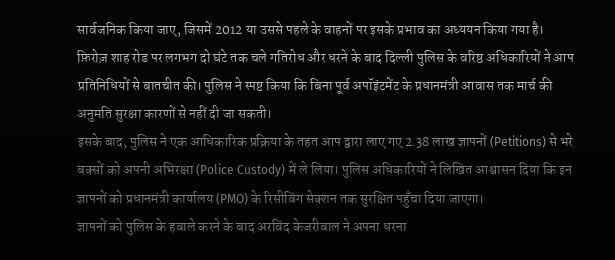सार्वजनिक किया जाए, जिसमें 2012 या उससे पहले के वाहनों पर इसके प्रभाव का अध्ययन किया गया है।
फ़िरोज़ शाह रोड पर लगभग दो घंटे तक चले गतिरोध और धरने के बाद दिल्ली पुलिस के वरिष्ठ अधिकारियों ने आप प्रतिनिधियों से बातचीत की। पुलिस ने स्पष्ट किया कि बिना पूर्व अपॉइंटमेंट के प्रधानमंत्री आवास तक मार्च की अनुमति सुरक्षा कारणों से नहीं दी जा सकती।
इसके बाद, पुलिस ने एक आधिकारिक प्रक्रिया के तहत आप द्वारा लाए गए 2.38 लाख ज्ञापनों (Petitions) से भरे बक्सों को अपनी अभिरक्षा (Police Custody) में ले लिया। पुलिस अधिकारियों ने लिखित आश्वासन दिया कि इन ज्ञापनों को प्रधानमंत्री कार्यालय (PMO) के रिसीविंग सेक्शन तक सुरक्षित पहुँचा दिया जाएगा।
ज्ञापनों को पुलिस के हवाले करने के बाद अरविंद केजरीवाल ने अपना धरना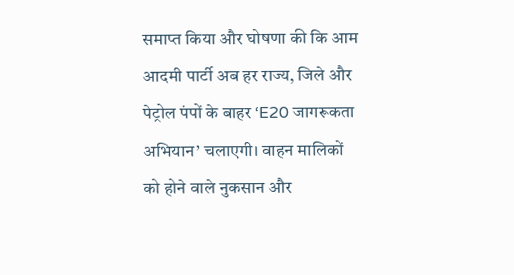समाप्त किया और घोषणा की कि आम आदमी पार्टी अब हर राज्य, जिले और पेट्रोल पंपों के बाहर ‘E20 जागरूकता अभियान’ चलाएगी। वाहन मालिकों को होने वाले नुकसान और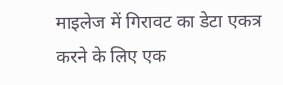माइलेज में गिरावट का डेटा एकत्र करने के लिए एक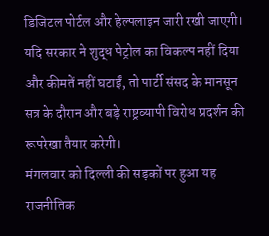डिजिटल पोर्टल और हेल्पलाइन जारी रखी जाएगी। यदि सरकार ने शुद्ध पेट्रोल का विकल्प नहीं दिया और कीमतें नहीं घटाईं, तो पार्टी संसद के मानसून सत्र के दौरान और बड़े राष्ट्रव्यापी विरोध प्रदर्शन की रूपरेखा तैयार करेगी।
मंगलवार को दिल्ली की सड़कों पर हुआ यह राजनीतिक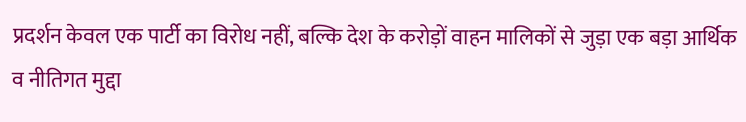प्रदर्शन केवल एक पार्टी का विरोध नहीं, बल्कि देश के करोड़ों वाहन मालिकों से जुड़ा एक बड़ा आर्थिक व नीतिगत मुद्दा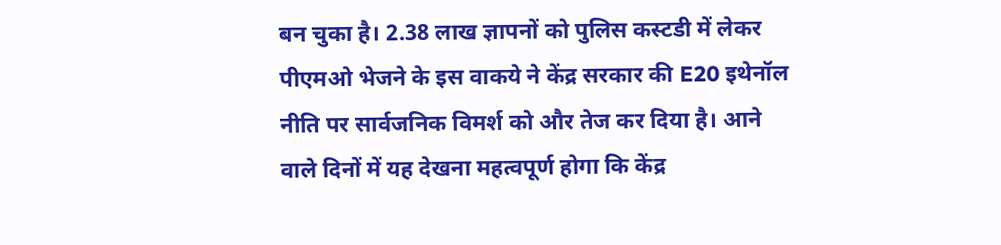बन चुका है। 2.38 लाख ज्ञापनों को पुलिस कस्टडी में लेकर पीएमओ भेजने के इस वाकये ने केंद्र सरकार की E20 इथेनॉल नीति पर सार्वजनिक विमर्श को और तेज कर दिया है। आने वाले दिनों में यह देखना महत्वपूर्ण होगा कि केंद्र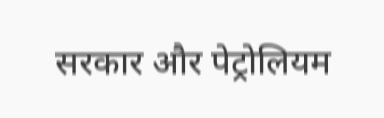सरकार और पेट्रोलियम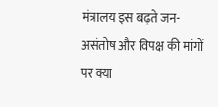मंत्रालय इस बढ़ते जन-असंतोष और विपक्ष की मांगों पर क्या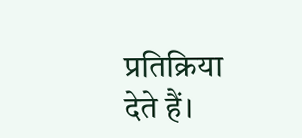प्रतिक्रिया देते हैं।